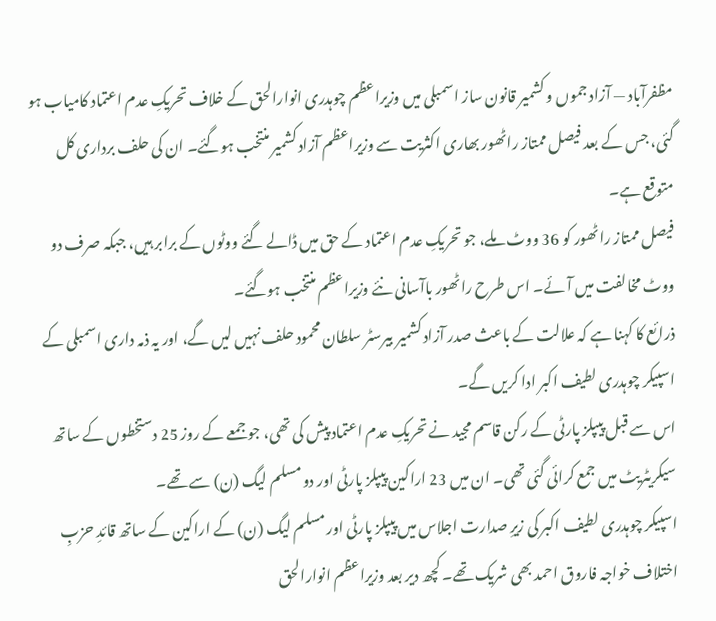مظفرآباد — آزاد جموں و کشمیر قانون ساز اسمبلی میں وزیراعظم چوہدری انوارالحق کے خلاف تحریکِ عدم اعتماد کامیاب ہو گئی، جس کے بعد فیصل ممتاز راٹھور بھاری اکثریت سے وزیراعظم آزاد کشمیر منتخب ہوگئے۔ ان کی حلف برداری کل متوقع ہے۔
فیصل ممتاز راٹھور کو 36 ووٹ ملے، جو تحریکِ عدم اعتماد کے حق میں ڈالے گئے ووٹوں کے برابر ہیں، جبکہ صرف دو ووٹ مخالفت میں آئے۔ اس طرح راٹھور باآسانی نئے وزیراعظم منتخب ہوگئے۔
ذرائع کا کہنا ہے کہ علالت کے باعث صدر آزاد کشمیر بیرسٹر سلطان محمود حلف نہیں لیں گے، اور یہ ذمہ داری اسمبلی کے اسپیکر چوہدری لطیف اکبر ادا کریں گے۔
اس سے قبل پیپلز پارٹی کے رکن قاسم مجید نے تحریکِ عدم اعتماد پیش کی تھی، جو جمعے کے روز 25 دستخطوں کے ساتھ سیکریٹریٹ میں جمع کرائی گئی تھی۔ ان میں 23 اراکین پیپلز پارٹی اور دو مسلم لیگ (ن) سے تھے۔
اسپیکر چوہدری لطیف اکبر کی زیرِ صدارت اجلاس میں پیپلز پارٹی اور مسلم لیگ (ن) کے اراکین کے ساتھ قائدِ حزبِ اختلاف خواجہ فاروق احمد بھی شریک تھے۔ کچھ دیر بعد وزیراعظم انوارالحق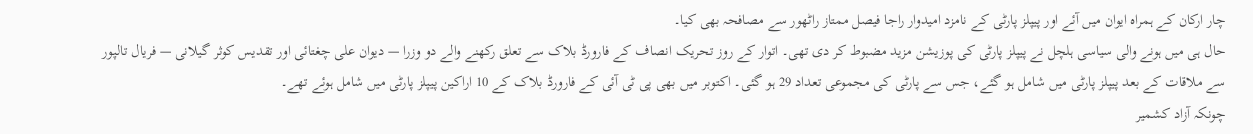چار ارکان کے ہمراہ ایوان میں آئے اور پیپلز پارٹی کے نامزد امیدوار راجا فیصل ممتاز راٹھور سے مصافحہ بھی کیا۔
حال ہی میں ہونے والی سیاسی ہلچل نے پیپلز پارٹی کی پوزیشن مزید مضبوط کر دی تھی۔ اتوار کے روز تحریک انصاف کے فارورڈ بلاک سے تعلق رکھنے والے دو وزرا — دیوان علی چغتائی اور تقدیس کوثر گیلانی — فریال تالپور سے ملاقات کے بعد پیپلز پارٹی میں شامل ہو گئے، جس سے پارٹی کی مجموعی تعداد 29 ہو گئی۔ اکتوبر میں بھی پی ٹی آئی کے فارورڈ بلاک کے 10 اراکین پیپلز پارٹی میں شامل ہوئے تھے۔
چونکہ آزاد کشمیر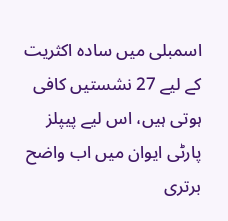اسمبلی میں سادہ اکثریت کے لیے 27 نشستیں کافی ہوتی ہیں، اس لیے پیپلز پارٹی ایوان میں اب واضح برتری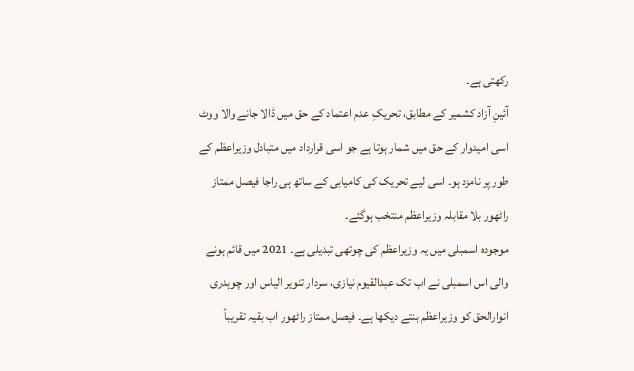رکھتی ہے۔
آئینِ آزاد کشمیر کے مطابق، تحریکِ عدم اعتماد کے حق میں ڈالا جانے والا ووٹ اسی امیدوار کے حق میں شمار ہوتا ہے جو اسی قرارداد میں متبادل وزیراعظم کے طور پر نامزد ہو۔ اسی لیے تحریک کی کامیابی کے ساتھ ہی راجا فیصل ممتاز راٹھور بلا مقابلہ وزیراعظم منتخب ہوگئے۔
موجودہ اسمبلی میں یہ وزیراعظم کی چوتھی تبدیلی ہے۔ 2021 میں قائم ہونے والی اس اسمبلی نے اب تک عبدالقیوم نیازی، سردار تنویر الیاس اور چوہدری انوارالحق کو وزیراعظم بنتے دیکھا ہے۔ فیصل ممتاز راٹھور اب بقیہ تقریباً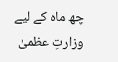چھ ماہ کے لیے وزارتِ عظمیٰ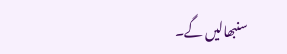سنبھالیں گے۔